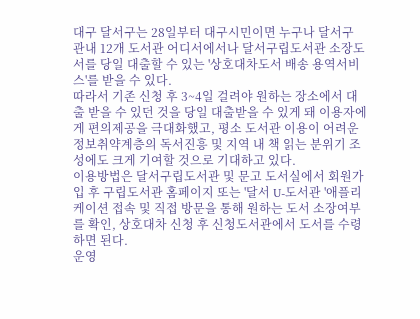대구 달서구는 28일부터 대구시민이면 누구나 달서구 관내 12개 도서관 어디서에서나 달서구립도서관 소장도서를 당일 대출할 수 있는 '상호대차도서 배송 용역서비스'를 받을 수 있다.
따라서 기존 신청 후 3~4일 걸려야 원하는 장소에서 대출 받을 수 있던 것을 당일 대출받을 수 있게 돼 이용자에게 편의제공을 극대화했고, 평소 도서관 이용이 어려운 정보취약계층의 독서진흥 및 지역 내 책 읽는 분위기 조성에도 크게 기여할 것으로 기대하고 있다.
이용방법은 달서구립도서관 및 문고 도서실에서 회원가입 후 구립도서관 홈페이지 또는 '달서 U-도서관 '애플리케이션 접속 및 직접 방문을 통해 원하는 도서 소장여부를 확인, 상호대차 신청 후 신청도서관에서 도서를 수령하면 된다.
운영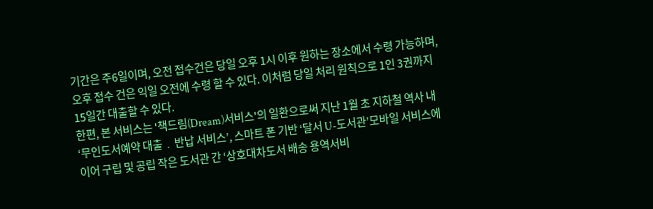기간은 주6일이며, 오전 접수건은 당일 오후 1시 이후 원하는 장소에서 수령 가능하며, 오후 접수 건은 익일 오전에 수령 할 수 있다. 이처럼 당일 처리 원칙으로 1인 3권까지 15일간 대출할 수 있다.
한편, 본 서비스는 '책드림(Dream)서비스'의 일환으로써 지난 1월 초 지하철 역사 내 ‘무인도서예약 대출 ․ 반납 서비스’, 스마트 폰 기반 ‘달서 U-도서관’모바일 서비스에 이어 구립 및 공립 작은 도서관 간 ‘상호대차도서 배송 용역서비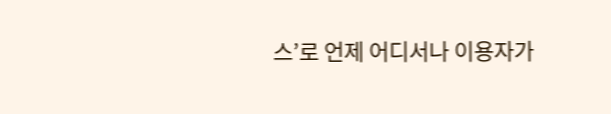스’로 언제 어디서나 이용자가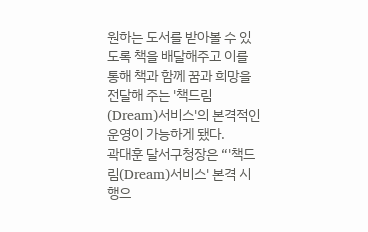원하는 도서를 받아볼 수 있도록 책을 배달해주고 이를 통해 책과 함께 꿈과 희망을 전달해 주는 '책드림(Dream)서비스'의 본격적인 운영이 가능하게 됐다.
곽대훈 달서구청장은 “'책드림(Dream)서비스' 본격 시행으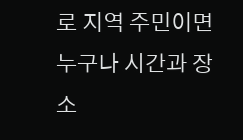로 지역 주민이면 누구나 시간과 장소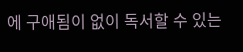에 구애됨이 없이 독서할 수 있는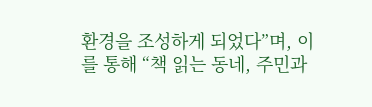환경을 조성하게 되었다”며, 이를 통해 “책 읽는 동네, 주민과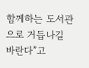함께하는 도서관으로 거듭나길 바란다”고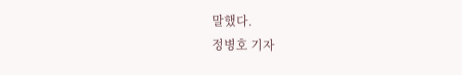말했다.
정병호 기자